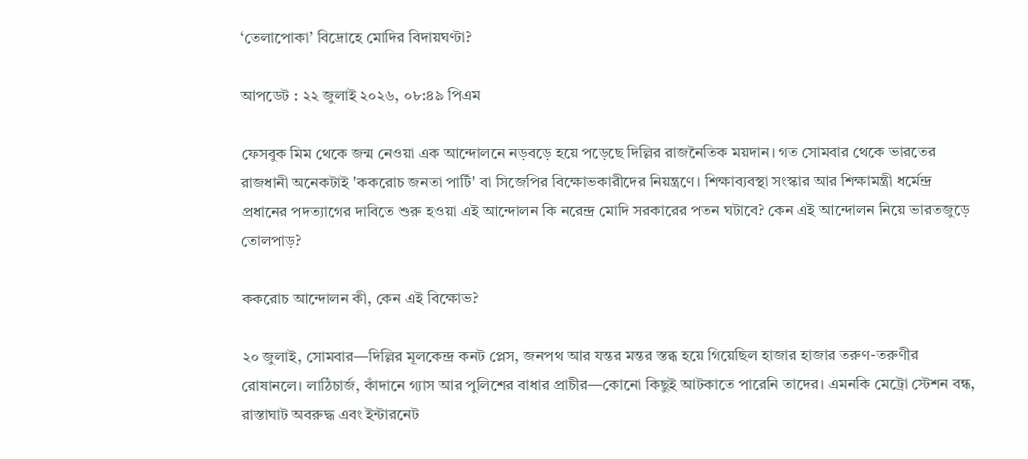‘তেলাপোকা’ বিদ্রোহে মোদির বিদায়ঘণ্টা?

আপডেট : ২২ জুলাই ২০২৬, ০৮:৪৯ পিএম

ফেসবুক মিম থেকে জন্ম নেওয়া এক আন্দোলনে নড়বড়ে হয়ে পড়েছে দিল্লির রাজনৈতিক ময়দান। গত সোমবার থেকে ভারতের রাজধানী অনেকটাই 'ককরোচ জনতা পার্টি' বা সিজেপির বিক্ষোভকারীদের নিয়ন্ত্রণে। শিক্ষাব্যবস্থা সংস্কার আর শিক্ষামন্ত্রী ধর্মেন্দ্র প্রধানের পদত্যাগের দাবিতে শুরু হওয়া এই আন্দোলন কি নরেন্দ্র মোদি সরকারের পতন ঘটাবে? কেন এই আন্দোলন নিয়ে ভারতজুড়ে তোলপাড়?

ককরোচ আন্দোলন কী, কেন এই বিক্ষোভ?

২০ জুলাই, সোমবার—দিল্লির মূলকেন্দ্র কনট প্লেস, জনপথ আর যন্তর মন্তর স্তব্ধ হয়ে গিয়েছিল হাজার হাজার তরুণ-তরুণীর রোষানলে। লাঠিচার্জ, কাঁদানে গ্যাস আর পুলিশের বাধার প্রাচীর—কোনো কিছুই আটকাতে পারেনি তাদের। এমনকি মেট্রো স্টেশন বন্ধ, রাস্তাঘাট অবরুদ্ধ এবং ইন্টারনেট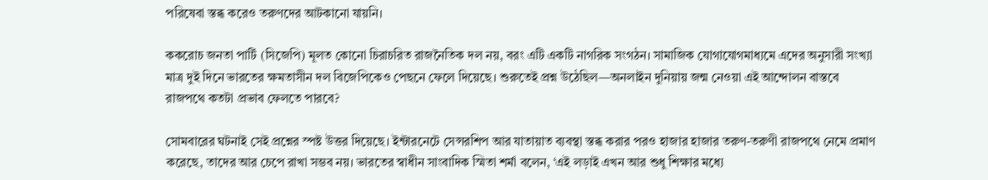পরিষেবা স্তব্ধ করেও তরুণদের আটকানো যায়নি।

ককরোচ জনতা পার্টি (সিজেপি) মূলত কোনো চিরাচরিত রাজনৈতিক দল নয়, বরং এটি একটি নাগরিক সংগঠন। সামাজিক যোগাযোগমাধ্যমে এদের অনুসারী সংখ্যা মাত্র দুই দিনে ভারতের ক্ষমতাসীন দল বিজেপিকেও পেছনে ফেলে দিয়েছে। শুরুতেই প্রশ্ন উঠেছিল—অনলাইন দুনিয়ায় জন্ম নেওয়া এই আন্দোলন বাস্তবে রাজপথে কতটা প্রভাব ফেলতে পারবে?

সোমবারের ঘটনাই সেই প্রশ্নের স্পষ্ট উত্তর দিয়েছে। ইন্টারনেটে সেন্সরশিপ আর যাতায়াত ব্যবস্থা স্তব্ধ করার পরও হাজার হাজার তরুণ-তরুণী রাজপথে নেমে প্রমাণ করেছে, তাদের আর চেপে রাখা সম্ভব নয়। ভারতের স্বাধীন সাংবাদিক স্মিতা শর্মা বলেন, ‘এই লড়াই এখন আর শুধু শিক্ষার মধ্যে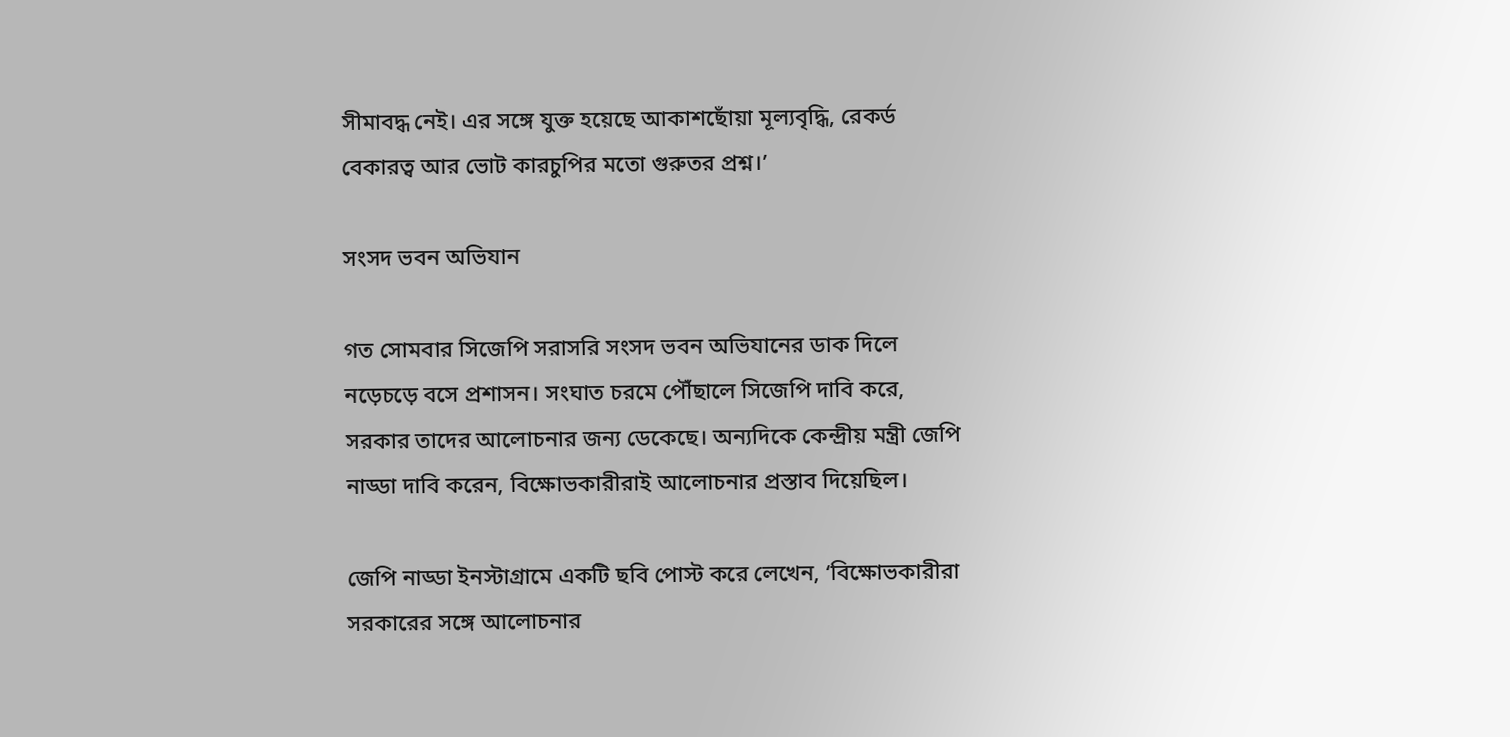সীমাবদ্ধ নেই। এর সঙ্গে যুক্ত হয়েছে আকাশছোঁয়া মূল্যবৃদ্ধি, রেকর্ড বেকারত্ব আর ভোট কারচুপির মতো গুরুতর প্রশ্ন।’

সংসদ ভবন অভিযান

গত সোমবার সিজেপি সরাসরি সংসদ ভবন অভিযানের ডাক দিলে নড়েচড়ে বসে প্রশাসন। সংঘাত চরমে পৌঁছালে সিজেপি দাবি করে, সরকার তাদের আলোচনার জন্য ডেকেছে। অন্যদিকে কেন্দ্রীয় মন্ত্রী জেপি নাড্ডা দাবি করেন, বিক্ষোভকারীরাই আলোচনার প্রস্তাব দিয়েছিল।

জেপি নাড্ডা ইনস্টাগ্রামে একটি ছবি পোস্ট করে লেখেন, ‘বিক্ষোভকারীরা সরকারের সঙ্গে আলোচনার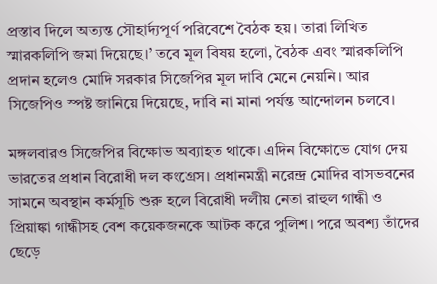প্রস্তাব দিলে অত্যন্ত সৌহার্দ্যপূর্ণ পরিবেশে বৈঠক হয়। তারা লিখিত স্মারকলিপি জমা দিয়েছে।’ তবে মূল বিষয় হলো, বৈঠক এবং স্মারকলিপি প্রদান হলেও মোদি সরকার সিজেপির মূল দাবি মেনে নেয়নি। আর সিজেপিও স্পষ্ট জানিয়ে দিয়েছে, দাবি না মানা পর্যন্ত আন্দোলন চলবে।

মঙ্গলবারও সিজেপির বিক্ষোভ অব্যাহত থাকে। এদিন বিক্ষোভে যোগ দেয় ভারতের প্রধান বিরোধী দল কংগ্রেস। প্রধানমন্ত্রী নরেন্দ্র মোদির বাসভবনের সামনে অবস্থান কর্মসূচি শুরু হলে বিরোধী দলীয় নেতা রাহুল গান্ধী ও প্রিয়াঙ্কা গান্ধীসহ বেশ কয়েকজনকে আটক করে পুলিশ। পরে অবশ্য তাঁদের ছেড়ে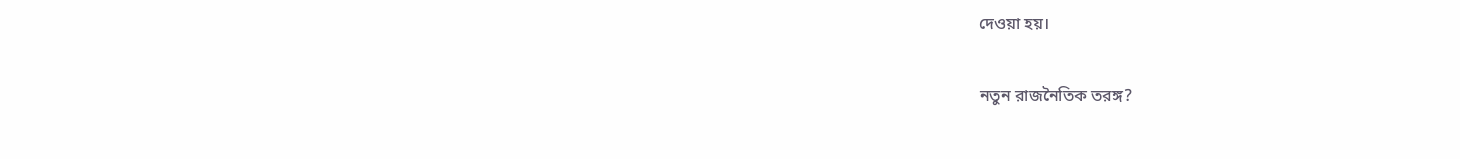দেওয়া হয়।

নতুন রাজনৈতিক তরঙ্গ?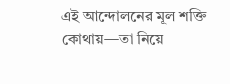এই আন্দোলনের মূল শক্তি কোথায়—তা নিয়ে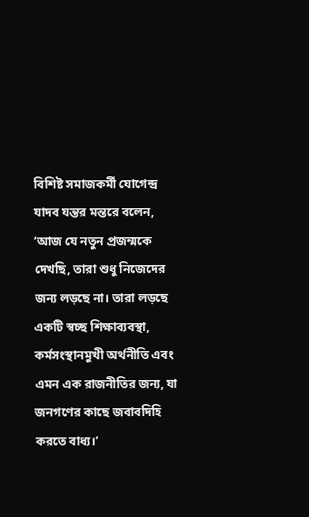বিশিষ্ট সমাজকর্মী যোগেন্দ্র যাদব যন্তর মন্তরে বলেন, ‘আজ যে নতুন প্রজন্মকে দেখছি, তারা শুধু নিজেদের জন্য লড়ছে না। তারা লড়ছে একটি স্বচ্ছ শিক্ষাব্যবস্থা, কর্মসংস্থানমুখী অর্থনীতি এবং এমন এক রাজনীতির জন্য, যা জনগণের কাছে জবাবদিহি করতে বাধ্য।’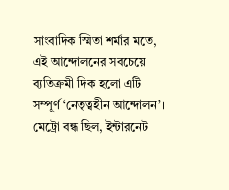সাংবাদিক স্মিতা শর্মার মতে, এই আন্দোলনের সবচেয়ে ব্যতিক্রমী দিক হলো এটি সম্পূর্ণ ‘নেতৃত্বহীন আন্দোলন’। মেট্রো বন্ধ ছিল, ইন্টারনেট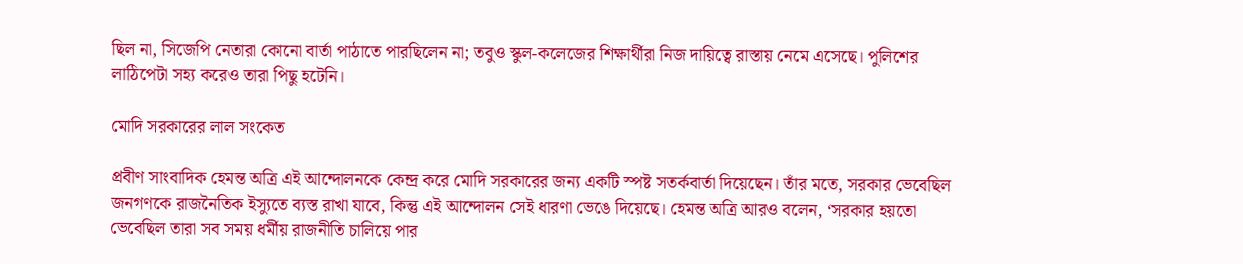ছিল না, সিজেপি নেতারা কোনো বার্তা পাঠাতে পারছিলেন না; তবুও স্কুল-কলেজের শিক্ষার্থীরা নিজ দায়িত্বে রাস্তায় নেমে এসেছে। পুলিশের লাঠিপেটা সহ্য করেও তারা পিছু হটেনি।

মোদি সরকারের লাল সংকেত

প্রবীণ সাংবাদিক হেমন্ত অত্রি এই আন্দোলনকে কেন্দ্র করে মোদি সরকারের জন্য একটি স্পষ্ট সতর্কবার্তা দিয়েছেন। তাঁর মতে, সরকার ভেবেছিল জনগণকে রাজনৈতিক ইস্যুতে ব্যস্ত রাখা যাবে, কিন্তু এই আন্দোলন সেই ধারণা ভেঙে দিয়েছে। হেমন্ত অত্রি আরও বলেন, ‘সরকার হয়তো ভেবেছিল তারা সব সময় ধর্মীয় রাজনীতি চালিয়ে পার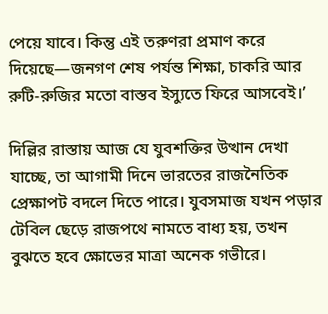পেয়ে যাবে। কিন্তু এই তরুণরা প্রমাণ করে দিয়েছে—জনগণ শেষ পর্যন্ত শিক্ষা, চাকরি আর রুটি-রুজির মতো বাস্তব ইস্যুতে ফিরে আসবেই।’

দিল্লির রাস্তায় আজ যে যুবশক্তির উত্থান দেখা যাচ্ছে, তা আগামী দিনে ভারতের রাজনৈতিক প্রেক্ষাপট বদলে দিতে পারে। যুবসমাজ যখন পড়ার টেবিল ছেড়ে রাজপথে নামতে বাধ্য হয়, তখন বুঝতে হবে ক্ষোভের মাত্রা অনেক গভীরে।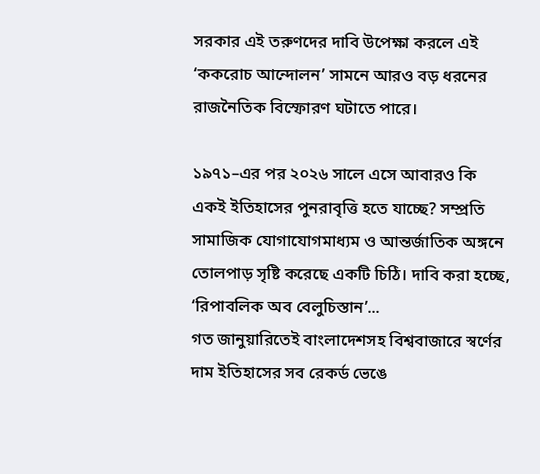সরকার এই তরুণদের দাবি উপেক্ষা করলে এই ‘ককরোচ আন্দোলন’ সামনে আরও বড় ধরনের রাজনৈতিক বিস্ফোরণ ঘটাতে পারে।

১৯৭১–এর পর ২০২৬ সালে এসে আবারও কি একই ইতিহাসের পুনরাবৃত্তি হতে যাচ্ছে? সম্প্রতি সামাজিক যোগাযোগমাধ্যম ও আন্তর্জাতিক অঙ্গনে তোলপাড় সৃষ্টি করেছে একটি চিঠি। দাবি করা হচ্ছে, ‘রিপাবলিক অব বেলুচিস্তান’...
গত জানুয়ারিতেই বাংলাদেশসহ বিশ্ববাজারে স্বর্ণের দাম ইতিহাসের সব রেকর্ড ভেঙে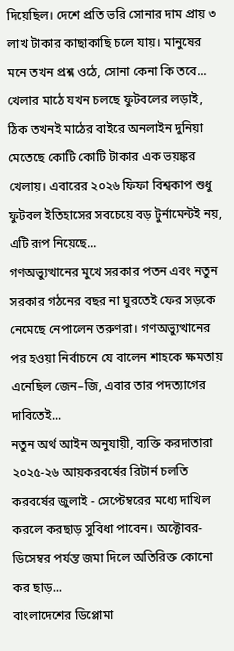দিয়েছিল। দেশে প্রতি ভরি সোনার দাম প্রায় ৩ লাখ টাকার কাছাকাছি চলে যায়। মানুষের মনে তখন প্রশ্ন ওঠে, সোনা কেনা কি তবে...
খেলার মাঠে যখন চলছে ফুটবলের লড়াই, ঠিক তখনই মাঠের বাইরে অনলাইন দুনিয়া মেতেছে কোটি কোটি টাকার এক ভয়ঙ্কর খেলায়। এবারের ২০২৬ ফিফা বিশ্বকাপ শুধু ফুটবল ইতিহাসের সবচেয়ে বড় টুর্নামেন্টই নয়, এটি রূপ নিয়েছে...
গণঅভ্যুত্থানের মুখে সরকার পতন এবং নতুন সরকার গঠনের বছর না ঘুরতেই ফের সড়কে নেমেছে নেপালেন তরুণরা। গণঅভ্যুত্থানের পর হওয়া নির্বাচনে যে বালেন শাহকে ক্ষমতায় এনেছিল জেন–জি, এবার তার পদত্যাগের দাবিতেই...
নতুন অর্থ আইন অনুযায়ী, ব্যক্তি করদাতারা ২০২৫-২৬ আয়করবর্ষের রিটার্ন চলতি করবর্ষের জুলাই - সেপ্টেম্বরের মধ্যে দাখিল করলে করছাড় সুবিধা পাবেন। অক্টোবর- ডিসেম্বর পর্যন্ত জমা দিলে অতিরিক্ত কোনো কর ছাড়...
বাংলাদেশের ডিপ্লোমা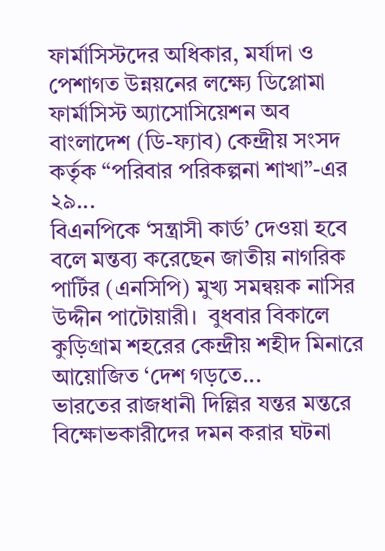ফার্মাসিস্টদের অধিকার, মর্যাদা ও পেশাগত উন্নয়নের লক্ষ্যে ডিপ্লোমা ফার্মাসিস্ট অ্যাসোসিয়েশন অব বাংলাদেশ (ডি-ফ্যাব) কেন্দ্রীয় সংসদ কর্তৃক “পরিবার পরিকল্পনা শাখা”-এর ২৯...
বিএনপিকে ‘সন্ত্রাসী কার্ড’ দেওয়া হবে বলে মন্তব্য করেছেন জাতীয় নাগরিক পার্টির (এনসিপি) মুখ্য সমন্বয়ক নাসির উদ্দীন পাটোয়ারী।  বুধবার বিকালে কুড়িগ্রাম শহরের কেন্দ্রীয় শহীদ মিনারে আয়োজিত ‘দেশ গড়তে...
ভারতের রাজধানী দিল্লির যন্তর মন্তরে বিক্ষোভকারীদের দমন করার ঘটনা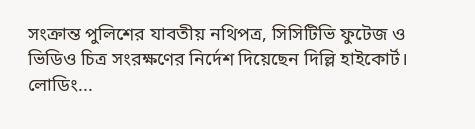সংক্রান্ত পুলিশের যাবতীয় নথিপত্র, সিসিটিভি ফুটেজ ও ভিডিও চিত্র সংরক্ষণের নির্দেশ দিয়েছেন দিল্লি হাইকোর্ট।
লোডিং...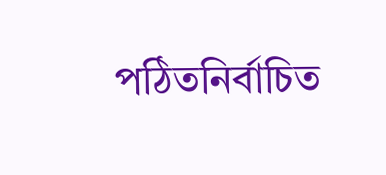পঠিতনির্বাচিত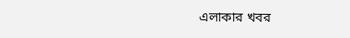এলাকার খবর